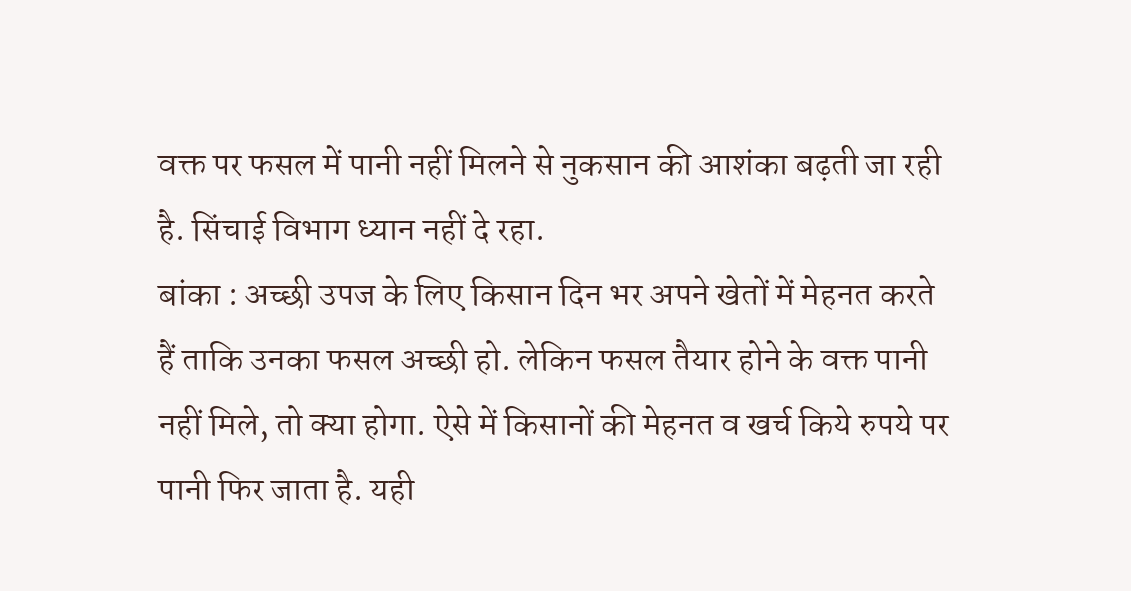वक्त पर फसल में पानी नहीं मिलने से नुकसान की आशंका बढ़ती जा रही है. सिंचाई विभाग ध्यान नहीं दे रहा.
बांका : अच्छी उपज के लिए किसान दिन भर अपने खेतों में मेहनत करते हैं ताकि उनका फसल अच्छी हो. लेकिन फसल तैयार होने के वक्त पानी नहीं मिले, तो क्या होगा. ऐसे में किसानों की मेहनत व खर्च किये रुपये पर पानी फिर जाता है. यही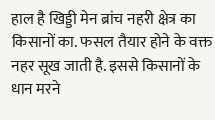हाल है खिड्डी मेन ब्रांच नहरी क्षेत्र का किसानों का. फसल तैयार होने के वक्त नहर सूख जाती है. इससे किसानों के धान मरने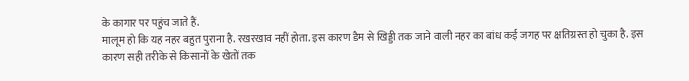के कागार पर पहुंच जाते हैं.
मालूम हो कि यह नहर बहुत पुराना है. रखरखाव नहीं होता. इस कारण डैम से खिड्डी तक जाने वाली नहर का बांध कई जगह पर क्षतिग्रस्त हो चुका है. इस कारण सही तरीके से किसानों के खेतों तक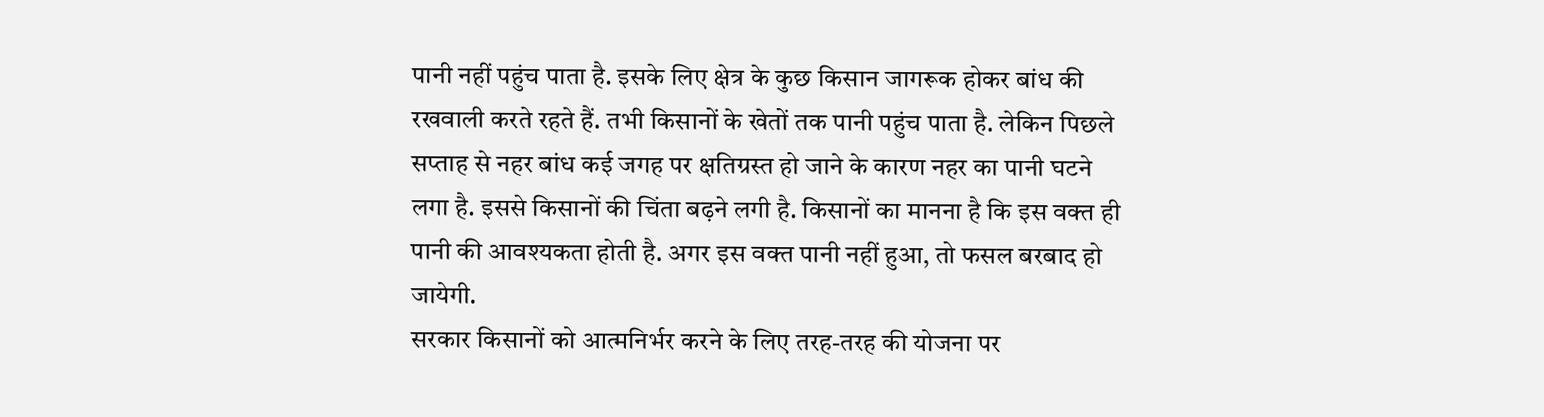पानी नहीं पहुंच पाता है. इसके लिए क्षेत्र के कुछ किसान जागरूक होकर बांध की रखवाली करते रहते हैं. तभी किसानों के खेतों तक पानी पहुंच पाता है. लेकिन पिछले सप्ताह से नहर बांध कई जगह पर क्षतिग्रस्त हो जाने के कारण नहर का पानी घटने लगा है. इससे किसानों की चिंता बढ़ने लगी है. किसानों का मानना है कि इस वक्त ही पानी की आवश्यकता होती है. अगर इस वक्त पानी नहीं हुआ, तो फसल बरबाद हो जायेगी.
सरकार किसानों को आत्मनिर्भर करने के लिए तरह-तरह की योजना पर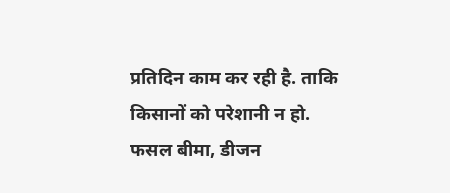प्रतिदिन काम कर रही है. ताकि किसानों को परेशानी न हो. फसल बीमा, डीजन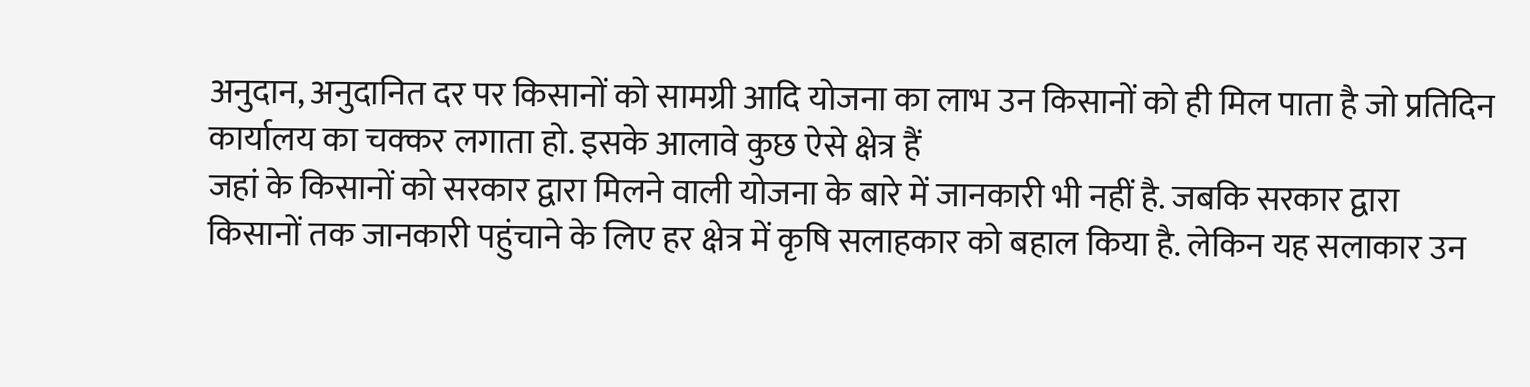अनुदान, अनुदानित दर पर किसानों को सामग्री आदि योजना का लाभ उन किसानों को ही मिल पाता है जो प्रतिदिन कार्यालय का चक्कर लगाता हो. इसके आलावे कुछ ऐसे क्षेत्र हैं
जहां के किसानों को सरकार द्वारा मिलने वाली योजना के बारे में जानकारी भी नहीं है. जबकि सरकार द्वारा किसानों तक जानकारी पहुंचाने के लिए हर क्षेत्र में कृषि सलाहकार को बहाल किया है. लेकिन यह सलाकार उन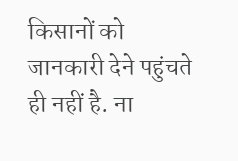किसानों को जानकारी देने पहुंचते ही नहीं है. ना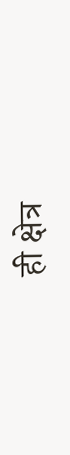ही क्षेत्र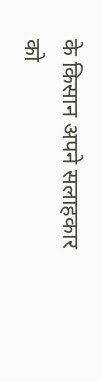के किसान अपने सलाहकार को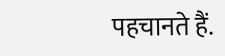पहचानते हैं.